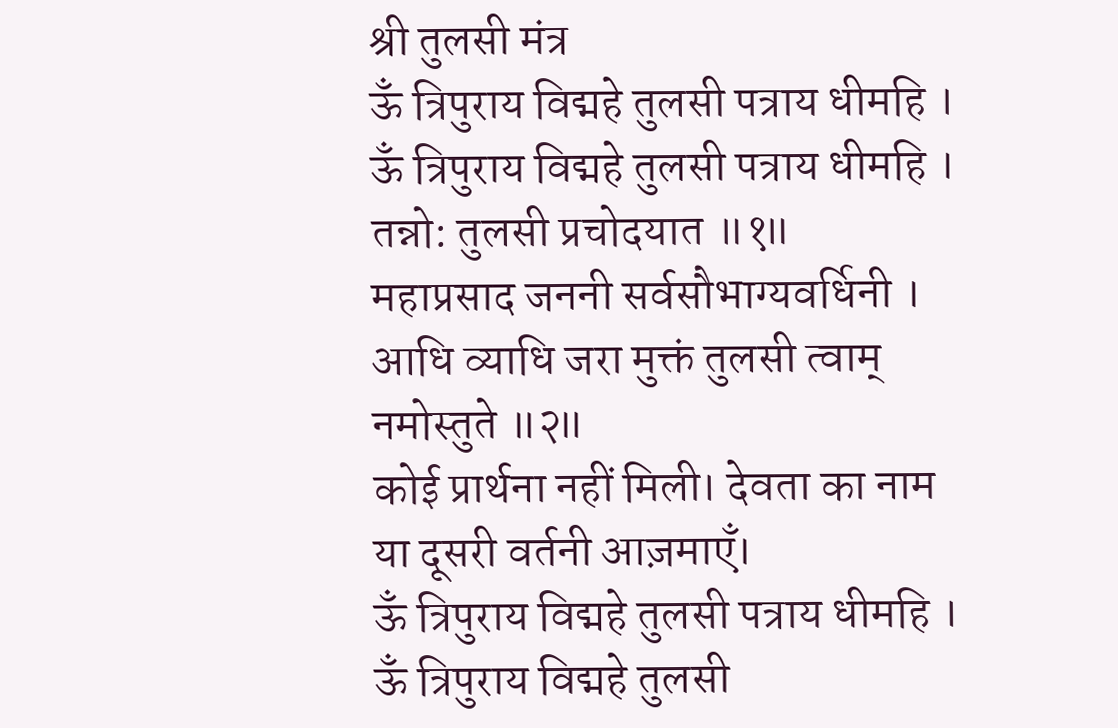श्री तुलसी मंत्र
ऊँ त्रिपुराय विद्महे तुलसी पत्राय धीमहि ।
ऊँ त्रिपुराय विद्महे तुलसी पत्राय धीमहि ।
तन्नो: तुलसी प्रचोदयात ॥१॥
महाप्रसाद जननी सर्वसौभाग्यवर्धिनी ।
आधि व्याधि जरा मुक्तं तुलसी त्वाम् नमोस्तुते ॥२॥
कोई प्रार्थना नहीं मिली। देवता का नाम या दूसरी वर्तनी आज़माएँ।
ऊँ त्रिपुराय विद्महे तुलसी पत्राय धीमहि ।
ऊँ त्रिपुराय विद्महे तुलसी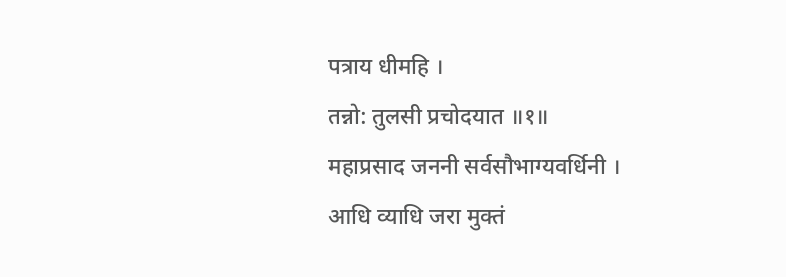पत्राय धीमहि ।
तन्नो: तुलसी प्रचोदयात ॥१॥
महाप्रसाद जननी सर्वसौभाग्यवर्धिनी ।
आधि व्याधि जरा मुक्तं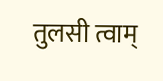तुलसी त्वाम्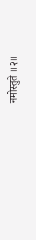नमोस्तुते ॥२॥